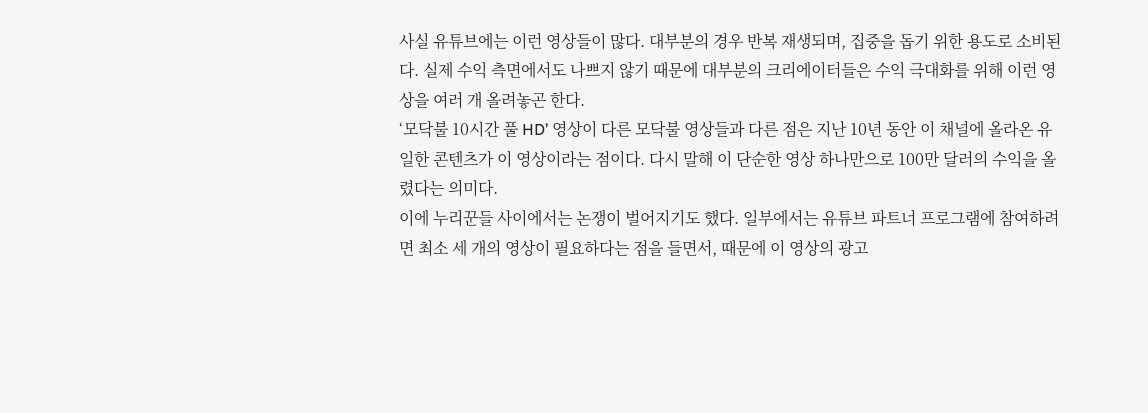사실 유튜브에는 이런 영상들이 많다. 대부분의 경우 반복 재생되며, 집중을 돕기 위한 용도로 소비된다. 실제 수익 측면에서도 나쁘지 않기 때문에 대부분의 크리에이터들은 수익 극대화를 위해 이런 영상을 여러 개 올려놓곤 한다.
‘모닥불 10시간 풀 HD’ 영상이 다른 모닥불 영상들과 다른 점은 지난 10년 동안 이 채널에 올라온 유일한 콘텐츠가 이 영상이라는 점이다. 다시 말해 이 단순한 영상 하나만으로 100만 달러의 수익을 올렸다는 의미다.
이에 누리꾼들 사이에서는 논쟁이 벌어지기도 했다. 일부에서는 유튜브 파트너 프로그램에 참여하려면 최소 세 개의 영상이 필요하다는 점을 들면서, 때문에 이 영상의 광고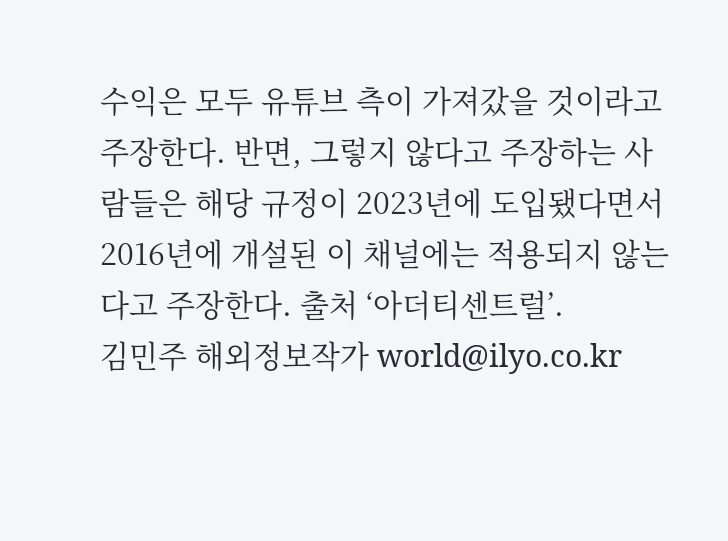수익은 모두 유튜브 측이 가져갔을 것이라고 주장한다. 반면, 그렇지 않다고 주장하는 사람들은 해당 규정이 2023년에 도입됐다면서 2016년에 개설된 이 채널에는 적용되지 않는다고 주장한다. 출처 ‘아더티센트럴’.
김민주 해외정보작가 world@ilyo.co.kr